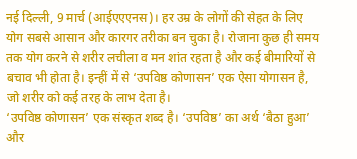नई दिल्ली, 9 मार्च (आईएएएनस)। हर उम्र के लोगों की सेहत के लिए योग सबसे आसान और कारगर तरीका बन चुका है। रोजाना कुछ ही समय तक योग करने से शरीर लचीला व मन शांत रहता है और कई बीमारियों से बचाव भी होता है। इन्हीं में से ‘उपविष्ठ कोणासन’ एक ऐसा योगासन है, जो शरीर को कई तरह के लाभ देता है।
‘उपविष्ठ कोणासन’ एक संस्कृत शब्द है। ‘उपविष्ठ’ का अर्थ ‘बैठा हुआ’ और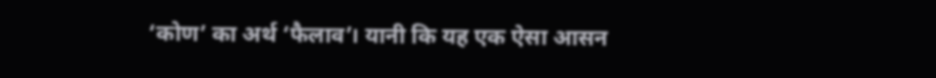‘कोण’ का अर्थ ‘फैलाव’। यानी कि यह एक ऐसा आसन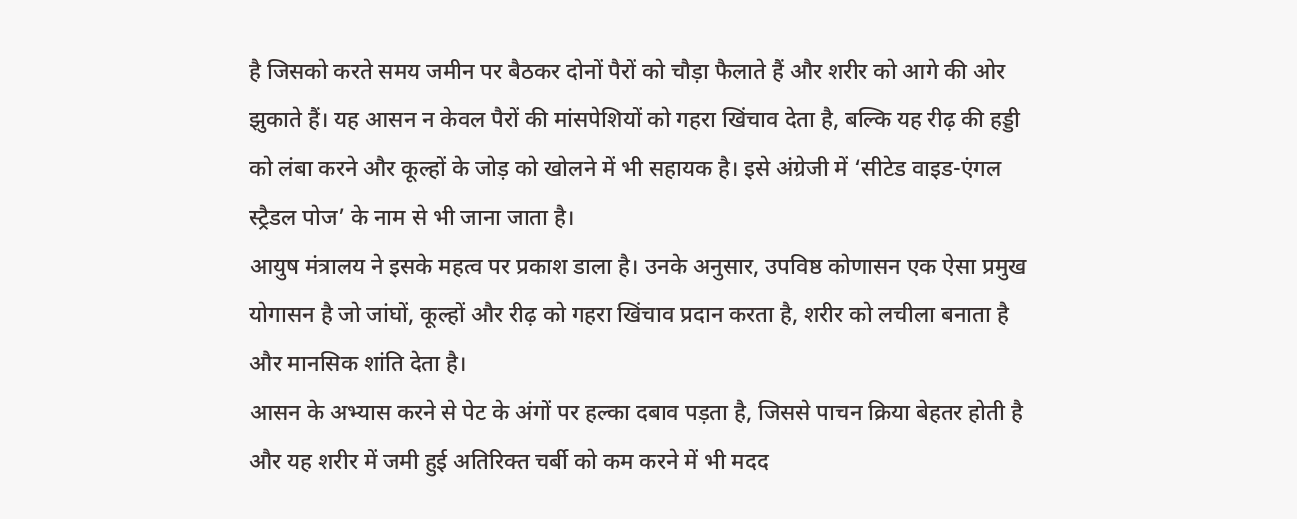है जिसको करते समय जमीन पर बैठकर दोनों पैरों को चौड़ा फैलाते हैं और शरीर को आगे की ओर झुकाते हैं। यह आसन न केवल पैरों की मांसपेशियों को गहरा खिंचाव देता है, बल्कि यह रीढ़ की हड्डी को लंबा करने और कूल्हों के जोड़ को खोलने में भी सहायक है। इसे अंग्रेजी में ‘सीटेड वाइड-एंगल स्ट्रैडल पोज’ के नाम से भी जाना जाता है।
आयुष मंत्रालय ने इसके महत्व पर प्रकाश डाला है। उनके अनुसार, उपविष्ठ कोणासन एक ऐसा प्रमुख योगासन है जो जांघों, कूल्हों और रीढ़ को गहरा खिंचाव प्रदान करता है, शरीर को लचीला बनाता है और मानसिक शांति देता है।
आसन के अभ्यास करने से पेट के अंगों पर हल्का दबाव पड़ता है, जिससे पाचन क्रिया बेहतर होती है और यह शरीर में जमी हुई अतिरिक्त चर्बी को कम करने में भी मदद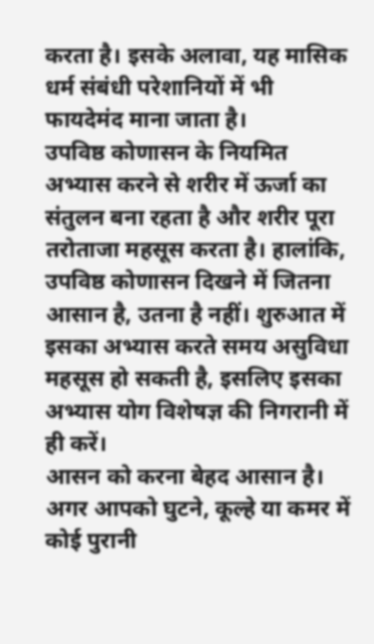करता है। इसके अलावा, यह मासिक धर्म संबंधी परेशानियों में भी फायदेमंद माना जाता है।
उपविष्ठ कोणासन के नियमित अभ्यास करने से शरीर में ऊर्जा का संतुलन बना रहता है और शरीर पूरा तरोताजा महसूस करता है। हालांकि, उपविष्ठ कोणासन दिखने में जितना आसान है, उतना है नहीं। शुरुआत में इसका अभ्यास करते समय असुविधा महसूस हो सकती है, इसलिए इसका अभ्यास योग विशेषज्ञ की निगरानी में ही करें।
आसन को करना बेहद आसान है। अगर आपको घुटने, कूल्हे या कमर में कोई पुरानी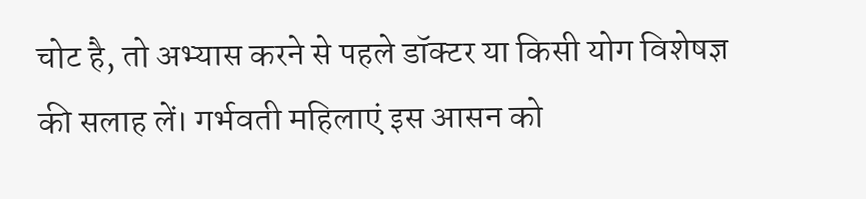चोट है, तो अभ्यास करने से पहले डॉक्टर या किसी योग विशेषज्ञ की सलाह लें। गर्भवती महिलाएं इस आसन को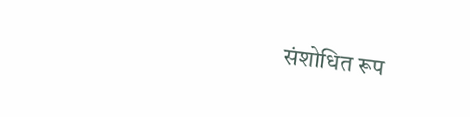संशोधित रूप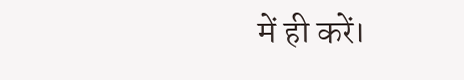में ही करें।